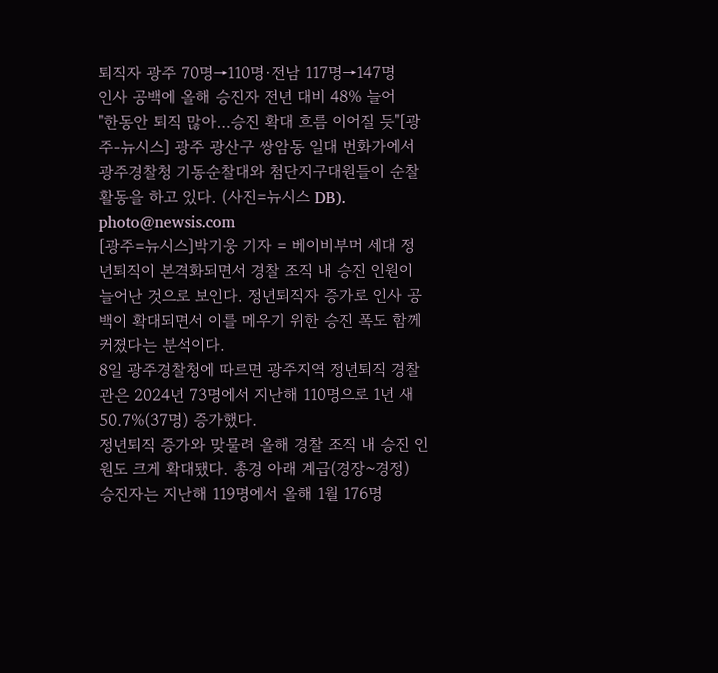퇴직자 광주 70명→110명·전남 117명→147명
인사 공백에 올해 승진자 전년 대비 48% 늘어
"한동안 퇴직 많아…승진 확대 흐름 이어질 듯"[광주-뉴시스] 광주 광산구 쌍암동 일대 번화가에서 광주경찰청 기동순찰대와 첨단지구대원들이 순찰 활동을 하고 있다. (사진=뉴시스 DB). photo@newsis.com
[광주=뉴시스]박기웅 기자 = 베이비부머 세대 정년퇴직이 본격화되면서 경찰 조직 내 승진 인원이 늘어난 것으로 보인다. 정년퇴직자 증가로 인사 공백이 확대되면서 이를 메우기 위한 승진 폭도 함께 커졌다는 분석이다.
8일 광주경찰청에 따르면 광주지역 정년퇴직 경찰관은 2024년 73명에서 지난해 110명으로 1년 새 50.7%(37명) 증가했다.
정년퇴직 증가와 맞물려 올해 경찰 조직 내 승진 인원도 크게 확대됐다. 총경 아래 계급(경장~경정) 승진자는 지난해 119명에서 올해 1월 176명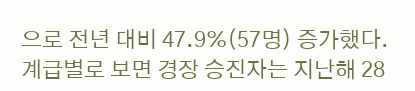으로 전년 대비 47.9%(57명) 증가했다.
계급별로 보면 경장 승진자는 지난해 28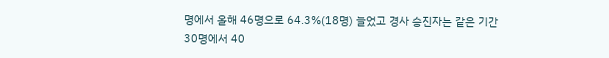명에서 올해 46명으로 64.3%(18명) 늘었고 경사 승진자는 같은 기간 30명에서 40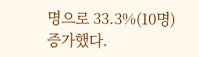명으로 33.3%(10명) 증가했다.